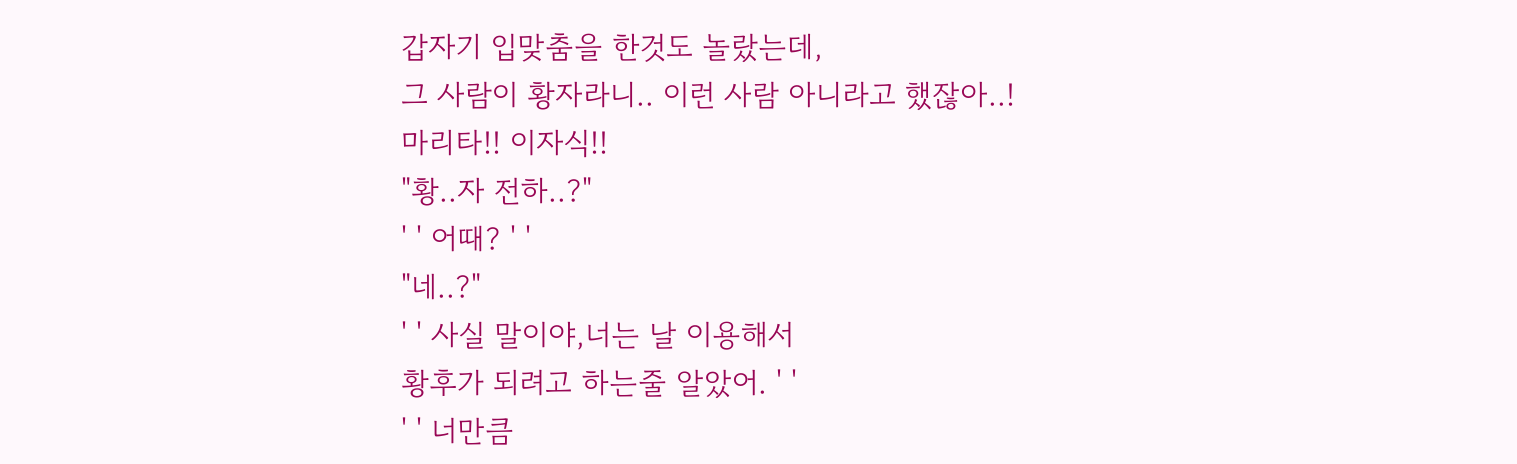갑자기 입맞춤을 한것도 놀랐는데,
그 사람이 황자라니.. 이런 사람 아니라고 했잖아..!
마리타!! 이자식!!
"황..자 전하..?"
' ' 어때? ' '
"네..?"
' ' 사실 말이야,너는 날 이용해서
황후가 되려고 하는줄 알았어. ' '
' ' 너만큼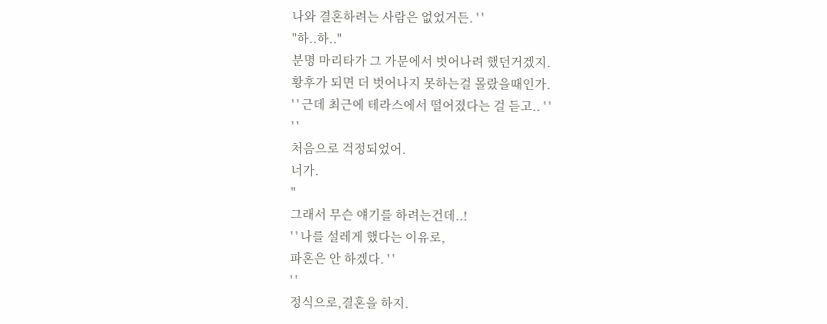나와 결혼하려는 사람은 없었거든. ' '
"하..하.."
분명 마리타가 그 가문에서 벗어나려 했던거겠지.
황후가 되면 더 벗어나지 못하는걸 몰랐을때인가.
' ' 근데 최근에 테라스에서 떨어졌다는 걸 듣고.. ' '
' '
처음으로 걱정되었어.
너가.
"
그래서 무슨 얘기를 하려는건데..!
' ' 나를 설레게 했다는 이유로,
파혼은 안 하겠다. ' '
' '
정식으로,결혼을 하지.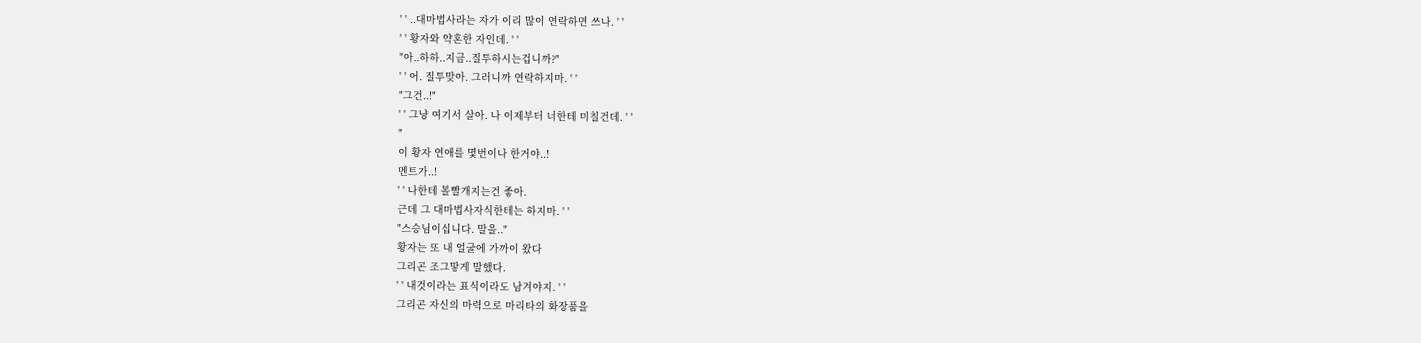' ' ..대마법사라는 자가 이리 많이 연락하면 쓰나. ' '
' ' 황자와 약혼한 자인데. ' '
"아..하하..지금..질투하시는겁니까?"
' ' 어. 질투맞아. 그러니까 연락하지마. ' '
"그건..!"
' ' 그냥 여기서 살아. 나 이제부터 너한테 미칠건데. ' '
"
이 황자 연애를 몇번이나 한거야..!
멘트가..!
' ' 나한테 볼빨개지는건 좋아.
근데 그 대마법사자식한테는 하지마. ' '
"스승님이십니다. 말을.."
황자는 또 내 얼굴에 가까이 왔다
그리곤 조그맣게 말했다.
' ' 내것이라는 표식이라도 남겨야지. ' '
그리곤 자신의 마력으로 마리타의 화장품을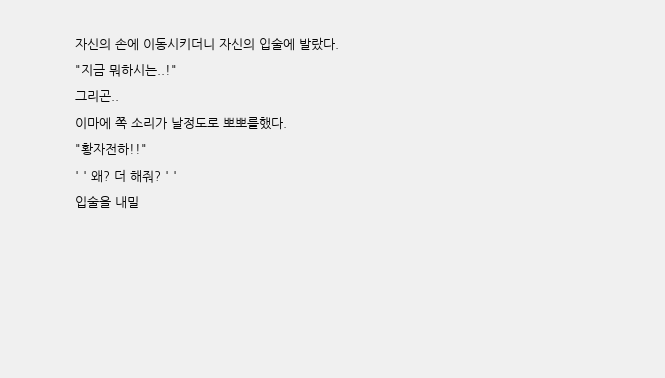자신의 손에 이동시키더니 자신의 입술에 발랐다.
"지금 뭐하시는..!"
그리곤..
이마에 쪽 소리가 날정도로 뽀뽀를했다.
"황자전하!!"
' ' 왜? 더 해줘? ' '
입술을 내밀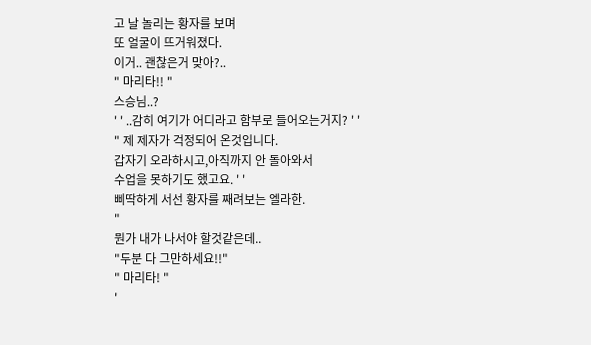고 날 놀리는 황자를 보며
또 얼굴이 뜨거워졌다.
이거.. 괜찮은거 맞아?..
" 마리타!! "
스승님..?
' ' ..감히 여기가 어디라고 함부로 들어오는거지? ' '
" 제 제자가 걱정되어 온것입니다.
갑자기 오라하시고,아직까지 안 돌아와서
수업을 못하기도 했고요. ' '
삐딱하게 서선 황자를 째려보는 엘라한.
"
뭔가 내가 나서야 할것같은데..
"두분 다 그만하세요!!"
" 마리타! "
'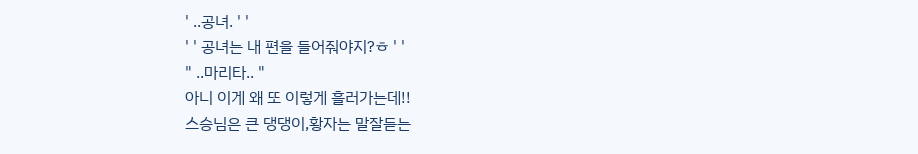' ..공녀. ' '
' ' 공녀는 내 편을 들어줘야지?ㅎ ' '
" ..마리타.. "
아니 이게 왜 또 이렇게 흘러가는데!!
스승님은 큰 댕댕이,황자는 말잘듣는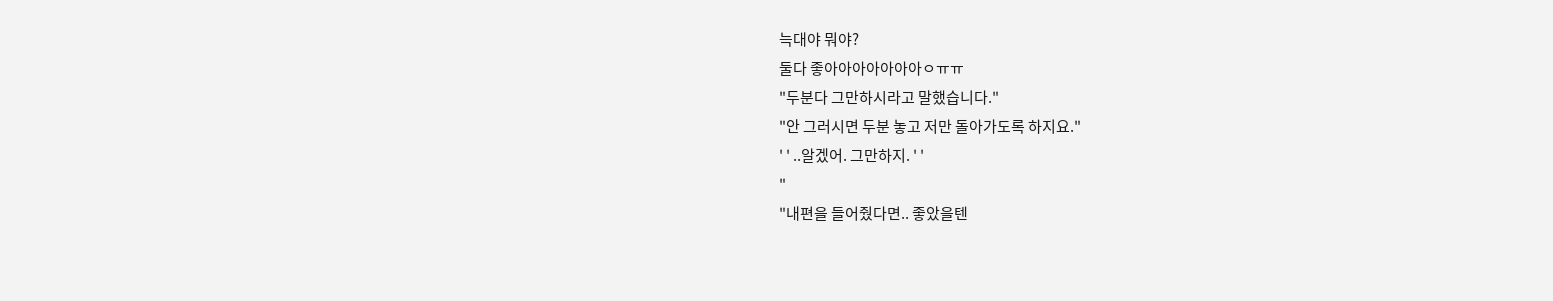늑대야 뭐야?
둘다 좋아아아아아아아ㅇㅠㅠ
"두분다 그만하시라고 말했습니다."
"안 그러시면 두분 놓고 저만 돌아가도록 하지요."
' ' ..알겠어. 그만하지. ' '
"
"내편을 들어줬다면.. 좋았을텐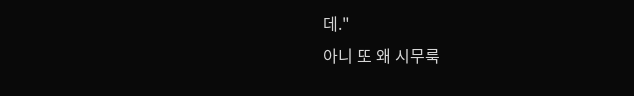데."
아니 또 왜 시무룩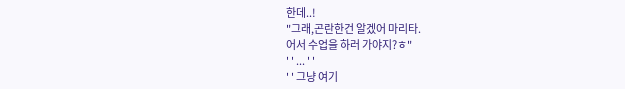한데..!
"그래,곤란한건 알겠어 마리타.
어서 수업을 하러 가야지?ㅎ"
' ' ... ' '
' ' 그냥 여기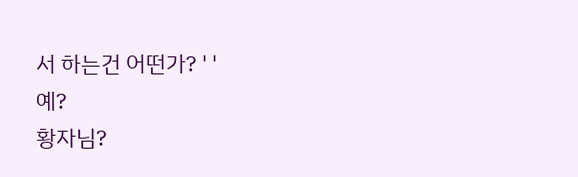서 하는건 어떤가? ' '
예?
황자님?